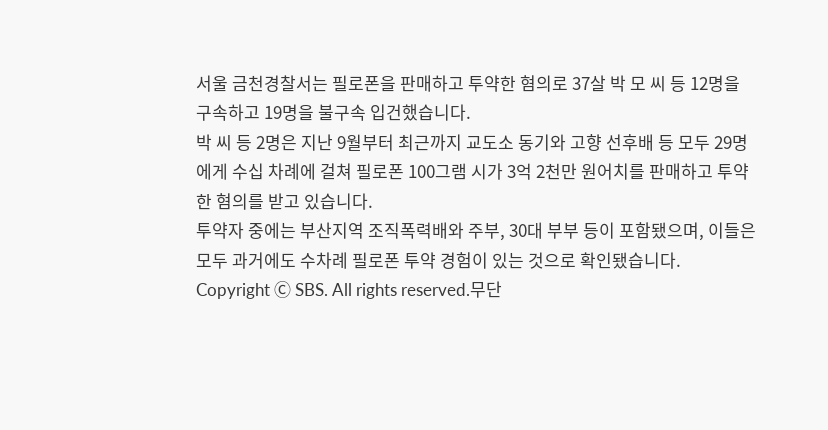서울 금천경찰서는 필로폰을 판매하고 투약한 혐의로 37살 박 모 씨 등 12명을 구속하고 19명을 불구속 입건했습니다.
박 씨 등 2명은 지난 9월부터 최근까지 교도소 동기와 고향 선후배 등 모두 29명에게 수십 차례에 걸쳐 필로폰 100그램 시가 3억 2천만 원어치를 판매하고 투약한 혐의를 받고 있습니다.
투약자 중에는 부산지역 조직폭력배와 주부, 30대 부부 등이 포함됐으며, 이들은 모두 과거에도 수차례 필로폰 투약 경험이 있는 것으로 확인됐습니다.
Copyright Ⓒ SBS. All rights reserved.무단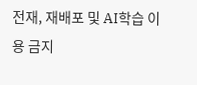전재, 재배포 및 AI학습 이용 금지